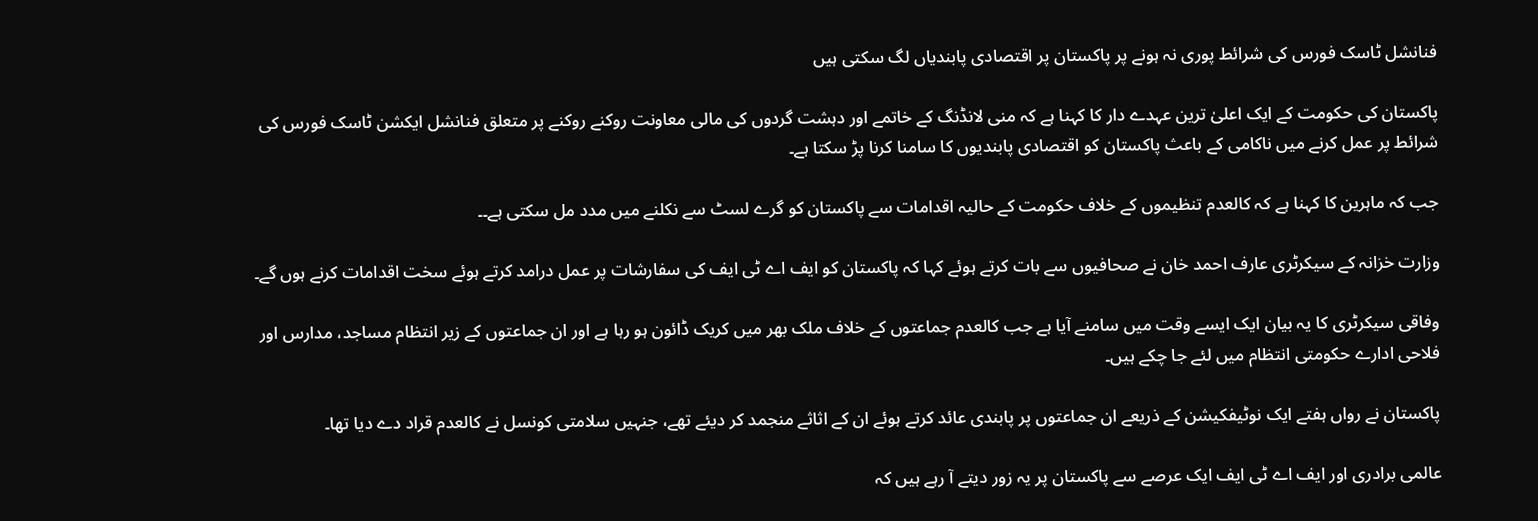فنانشل ٹاسک فورس کی شرائط پوری نہ ہونے پر پاکستان پر اقتصادی پابندیاں لگ سکتی ہیں

پاکستان کی حکومت کے ایک اعلیٰ ترین عہدے دار کا کہنا ہے کہ منی لانڈنگ کے خاتمے اور دہشت گردوں کی مالی معاونت روکنے روکنے پر متعلق فنانشل ایکشن ٹاسک فورس کی شرائط پر عمل کرنے میں ناکامی کے باعث پاکستان کو اقتصادی پابندیوں کا سامنا کرنا پڑ سکتا ہے۔

جب کہ ماہرین کا کہنا ہے کہ کالعدم تنظیموں کے خلاف حکومت کے حالیہ اقدامات سے پاکستان کو گرے لسٹ سے نکلنے میں مدد مل سکتی ہے۔۔

وزارت خزانہ کے سیکرٹری عارف احمد خان نے صحافیوں سے بات کرتے ہوئے کہا کہ پاکستان کو ایف اے ٹی ایف کی سفارشات پر عمل درامد کرتے ہوئے سخت اقدامات کرنے ہوں گے۔

وفاقی سیکرٹری کا یہ بیان ایک ایسے وقت میں سامنے آیا ہے جب کالعدم جماعتوں کے خلاف ملک بھر میں کریک ڈائون ہو رہا ہے اور ان جماعتوں کے زیر انتظام مساجد، مدارس اور فلاحی ادارے حکومتی انتظام میں لئے جا چکے ہیں۔

پاکستان نے رواں ہفتے ایک نوٹیفکیشن کے ذریعے ان جماعتوں پر پابندی عائد کرتے ہوئے ان کے اثاثے منجمد کر دیئے تھے، جنہیں سلامتی کونسل نے کالعدم قراد دے دیا تھا۔

عالمی برادری اور ایف اے ٹی ایف ایک عرصے سے پاکستان پر یہ زور دیتے آ رہے ہیں کہ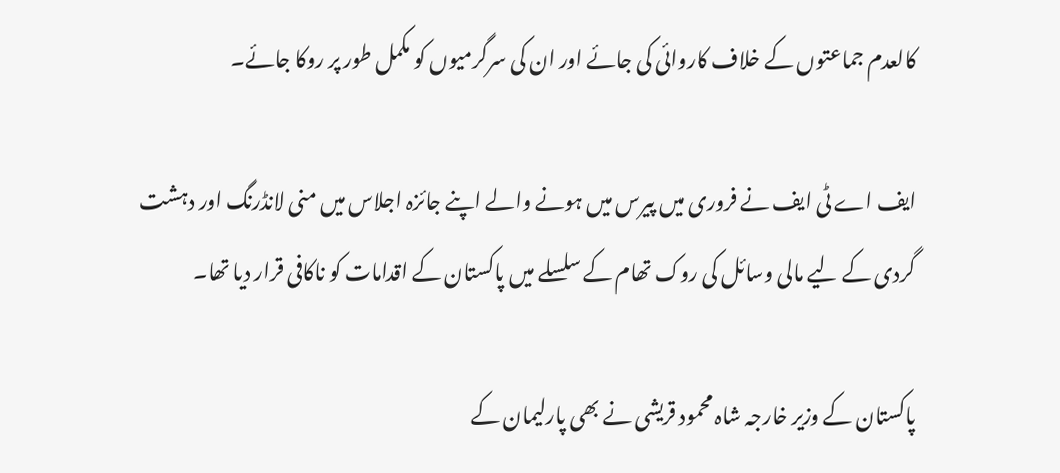کالعدم جماعتوں کے خلاف کاروائی کی جائے اور ان کی سرگرمیوں کو مکمل طور پر روکا جائے۔

ایف اے ٹی ایف نے فروری میں پیرس میں ہونے والے اپنے جائزہ اجلاس میں منی لانڈرنگ اور دہشت گردی کے لیے مالی وسائل کی روک تھام کے سلسلے میں پاکستان کے اقدامات کو ناکافی قرار دیا تھا۔

پاکستان کے وزیر خارجہ شاہ محمود قریشی نے بھی پارلیمان کے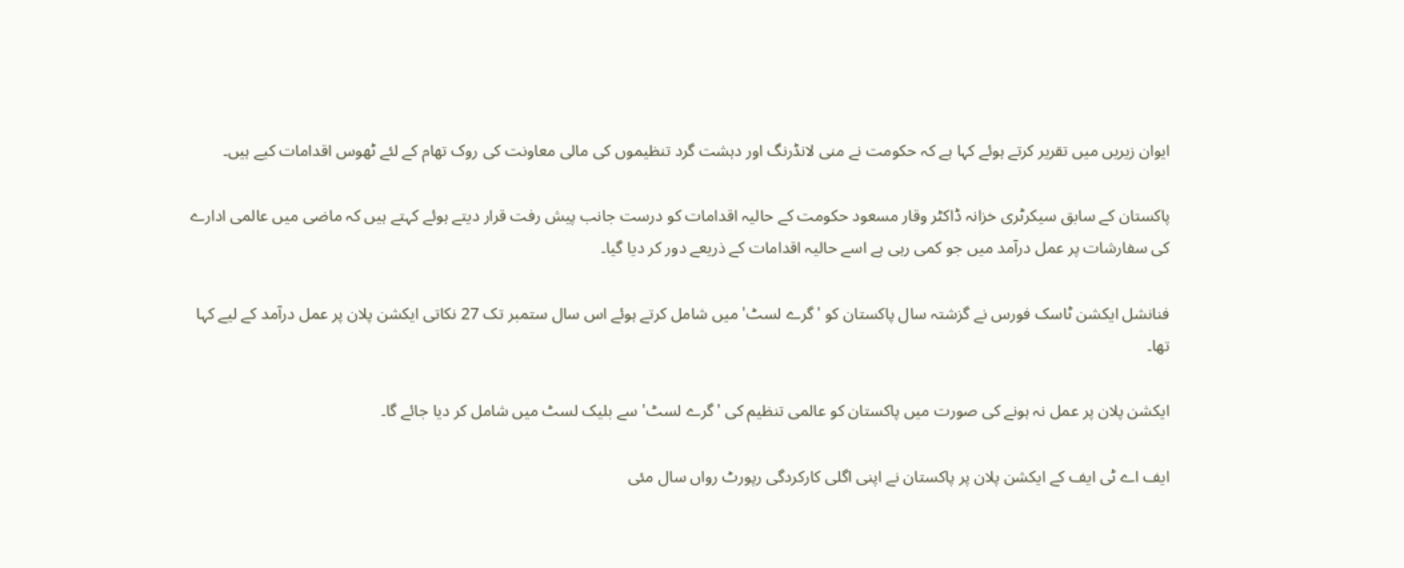ایوان زیریں میں تقریر کرتے ہوئے کہا ہے کہ حکومت نے منی لانڈرنگ اور دہشت گرد تنظیموں کی مالی معاونت کی روک تھام کے لئے ٹھوس اقدامات کیے ہیں۔

پاکستان کے سابق سیکرٹری خزانہ ڈاکٹر وقار مسعود حکومت کے حالیہ اقدامات کو درست جانب پیش رفت قرار دیتے ہوئے کہتے ہیں کہ ماضی میں عالمی ادارے کی سفارشات پر عمل درآمد میں جو کمی رہی ہے اسے حالیہ اقدامات کے ذریعے دور کر دیا گیا۔

فنانشل ایکشن ٹاسک فورس نے گزشتہ سال پاکستان کو 'گرے لسٹ' میں شامل کرتے ہوئے اس سال ستمبر تک 27 نکاتی ایکشن پلان پر عمل درآمد کے لیے کہا تھا۔

ایکشن پلان پر عمل نہ ہونے کی صورت میں پاکستان کو عالمی تنظیم کی 'گرے لسٹ' سے بلیک لسٹ میں شامل کر دیا جائے گا۔

ایف اے ٹی ایف کے ایکشن پلان پر پاکستان نے اپنی اگلی کارکردگی رپورٹ رواں سال مئی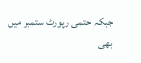جبکہ حتمی رپورٹ ستمبر میں بھی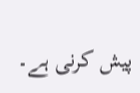پیش کرنی ہے۔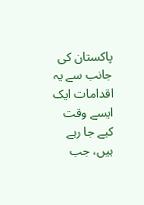پاکستان کی جانب سے یہ اقدامات ایک ایسے وقت کیے جا رہے ہیں، جب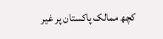کچھ ممالک پاکستان پر غیر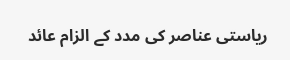ریاستی عناصر کی مدد کے الزام عائد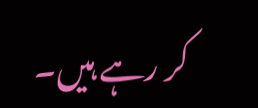کر رہے ہیں۔